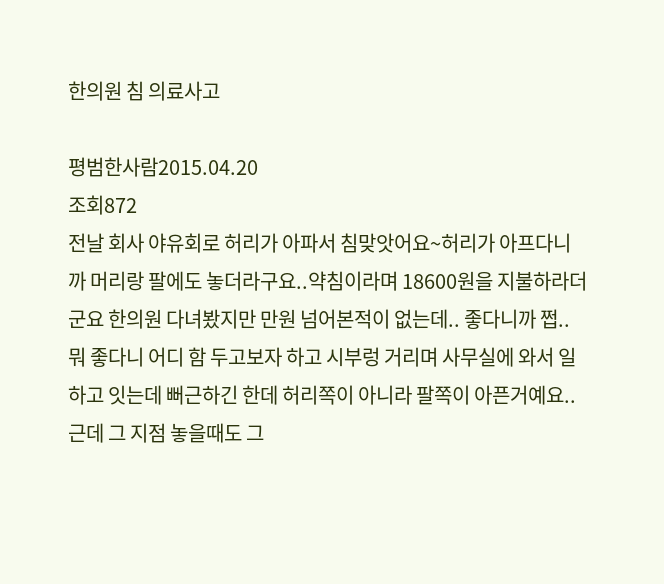한의원 침 의료사고

평범한사람2015.04.20
조회872
전날 회사 야유회로 허리가 아파서 침맞앗어요~허리가 아프다니까 머리랑 팔에도 놓더라구요..약침이라며 18600원을 지불하라더군요 한의원 다녀봤지만 만원 넘어본적이 없는데.. 좋다니까 쩝..
뭐 좋다니 어디 함 두고보자 하고 시부렁 거리며 사무실에 와서 일하고 잇는데 뻐근하긴 한데 허리쪽이 아니라 팔쪽이 아픈거예요.. 근데 그 지점 놓을때도 그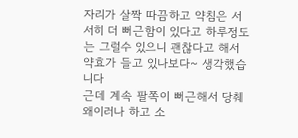자리가 살짝 따끔하고 약침은 서서히 더 뻐근함이 있다고 하루정도는 그럴수 있으니 괜찮다고 해서 약효가 들고 있나보다~ 생각했습니다
근데 계속 팔쪽이 뻐근해서 당췌 왜이러나 하고 소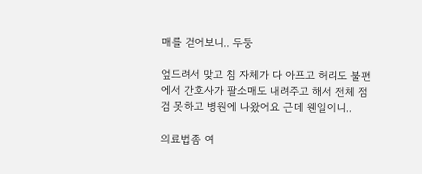매를 걷어보니.. 두둥

엎드려서 맞고 침 자체가 다 아프고 허리도 불편에서 간호사가 팔소매도 내려주고 해서 전체 점검 못하고 병원에 나왔어요 근데 웬일이니..

의료법좀 여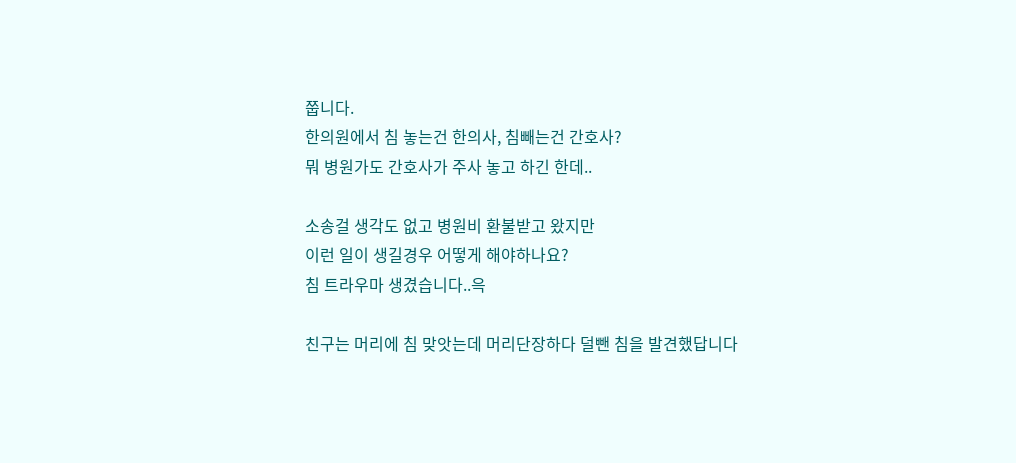쭙니다.
한의원에서 침 놓는건 한의사, 침빼는건 간호사?
뭐 병원가도 간호사가 주사 놓고 하긴 한데..

소송걸 생각도 없고 병원비 환불받고 왔지만
이런 일이 생길경우 어떻게 해야하나요?
침 트라우마 생겼습니다..윽

친구는 머리에 침 맞앗는데 머리단장하다 덜뺀 침을 발견했답니다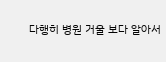다행히 병원 거울 보다 알아서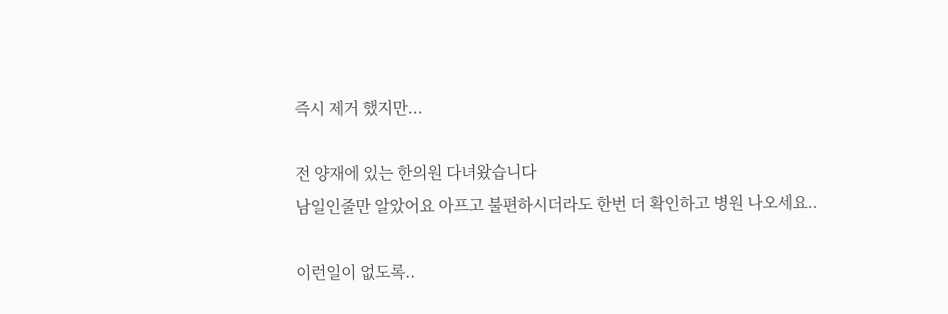즉시 제거 했지만...

전 양재에 있는 한의원 다녀왔습니다
남일인줄만 알았어요 아프고 불편하시더라도 한번 더 확인하고 병원 나오세요..

이런일이 없도록..